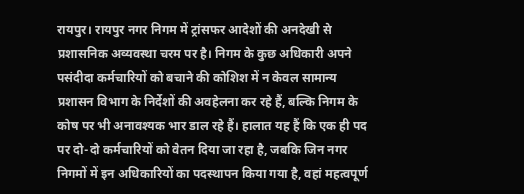रायपुर। रायपुर नगर निगम में ट्रांसफर आदेशों की अनदेखी से प्रशासनिक अव्यवस्था चरम पर है। निगम के कुछ अधिकारी अपने पसंदीदा कर्मचारियों को बचाने की कोशिश में न केवल सामान्य प्रशासन विभाग के निर्देशों की अवहेलना कर रहे हैं, बल्कि निगम के कोष पर भी अनावश्यक भार डाल रहे हैं। हालात यह हैं कि एक ही पद पर दो-दो कर्मचारियों को वेतन दिया जा रहा है, जबकि जिन नगर निगमों में इन अधिकारियों का पदस्थापन किया गया है, वहां महत्वपूर्ण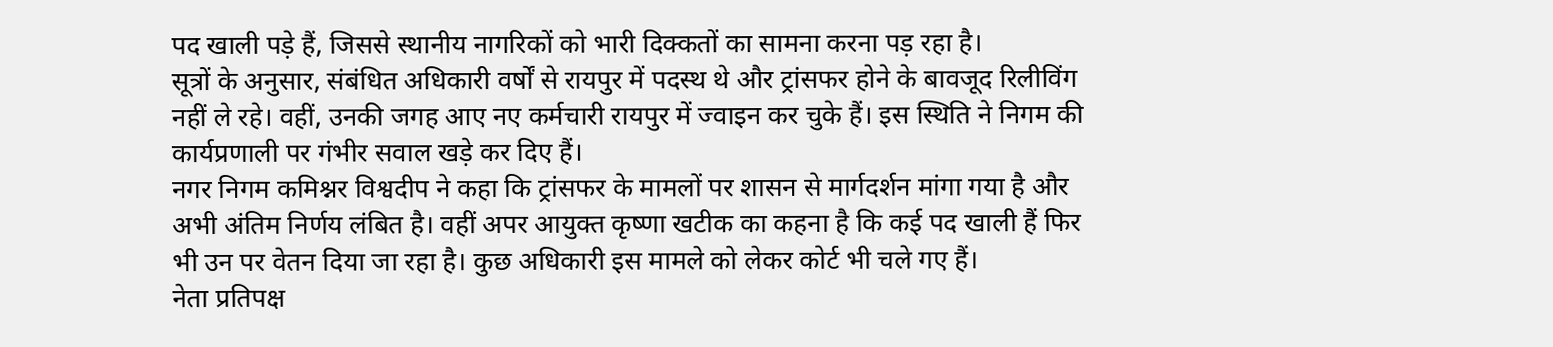पद खाली पड़े हैं, जिससे स्थानीय नागरिकों को भारी दिक्कतों का सामना करना पड़ रहा है।
सूत्रों के अनुसार, संबंधित अधिकारी वर्षों से रायपुर में पदस्थ थे और ट्रांसफर होने के बावजूद रिलीविंग नहीं ले रहे। वहीं, उनकी जगह आए नए कर्मचारी रायपुर में ज्वाइन कर चुके हैं। इस स्थिति ने निगम की कार्यप्रणाली पर गंभीर सवाल खड़े कर दिए हैं।
नगर निगम कमिश्नर विश्वदीप ने कहा कि ट्रांसफर के मामलों पर शासन से मार्गदर्शन मांगा गया है और अभी अंतिम निर्णय लंबित है। वहीं अपर आयुक्त कृष्णा खटीक का कहना है कि कई पद खाली हैं फिर भी उन पर वेतन दिया जा रहा है। कुछ अधिकारी इस मामले को लेकर कोर्ट भी चले गए हैं।
नेता प्रतिपक्ष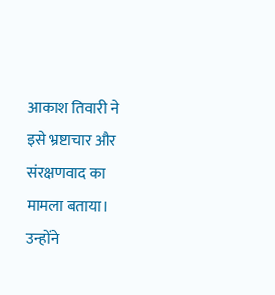आकाश तिवारी ने इसे भ्रष्टाचार और संरक्षणवाद का मामला बताया। उन्होंने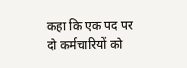कहा कि एक पद पर दो कर्मचारियों को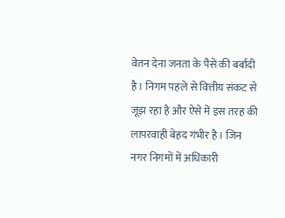वेतन देना जनता के पैसे की बर्बादी है। निगम पहले से वित्तीय संकट से जूझ रहा है और ऐसे में इस तरह की लापरवाही बेहद गंभीर है। जिन नगर निगमों में अधिकारी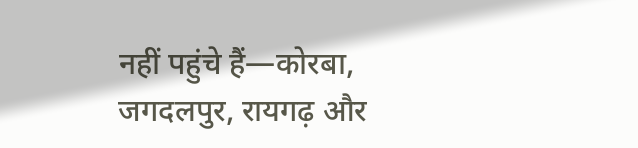नहीं पहुंचे हैं—कोरबा, जगदलपुर, रायगढ़ और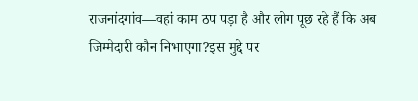राजनांदगांव—वहां काम ठप पड़ा है और लोग पूछ रहे हैं कि अब जिम्मेदारी कौन निभाएगा?इस मुद्दे पर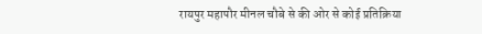रायपुर महापौर मीनल चौबे से की ओर से कोई प्रतिक्रिया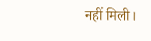नहीं मिली।